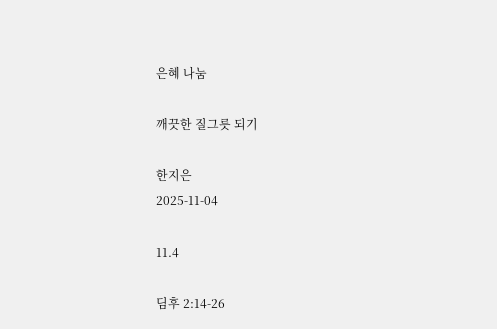은혜 나눔

깨끗한 질그릇 되기

한지은
2025-11-04

11.4

딤후 2:14-26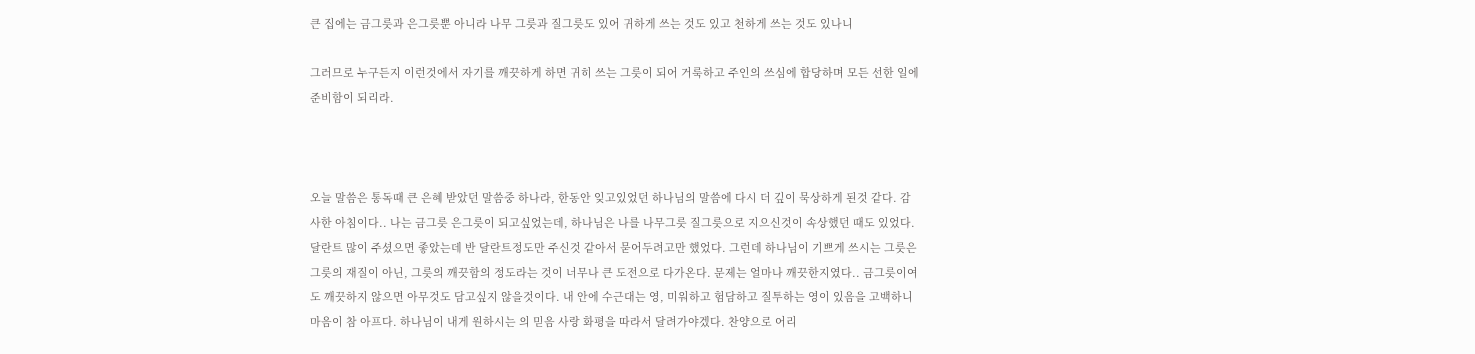큰 집에는 금그릇과 은그릇뿐 아니라 나무 그릇과 질그릇도 있어 귀하게 쓰는 것도 있고 천하게 쓰는 것도 있나니

그러므로 누구든지 이런것에서 자기를 깨끗하게 하면 귀히 쓰는 그릇이 되어 거룩하고 주인의 쓰심에 합당하며 모든 선한 일에 준비함이 되리라.



오늘 말씀은 통독때 큰 은혜 받았던 말씀중 하나라, 한동안 잊고있었던 하나님의 말씀에 다시 더 깊이 묵상하게 된것 같다. 감사한 아침이다.. 나는 금그릇 은그릇이 되고싶었는데, 하나님은 나를 나무그릇 질그릇으로 지으신것이 속상했던 때도 있었다. 달란트 많이 주셨으면 좋았는데 반 달란트정도만 주신것 같아서 묻어두려고만 했었다. 그런데 하나님이 기쁘게 쓰시는 그릇은 그릇의 재질이 아닌, 그릇의 깨끗함의 정도라는 것이 너무나 큰 도전으로 다가온다. 문제는 얼마나 깨끗한지였다.. 금그릇이여도 깨끗하지 않으면 아무것도 담고싶지 않을것이다. 내 안에 수근대는 영, 미워하고 험담하고 질투하는 영이 있음을 고백하니 마음이 참 아프다. 하나님이 내게 원하시는 의 믿음 사랑 화평을 따라서 달려가야겠다. 찬양으로 어리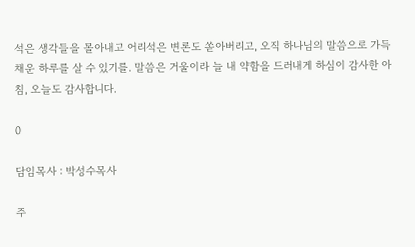석은 생각들을 몰아내고 어리석은 변론도 쏟아버리고, 오직 하나님의 말씀으로 가득 채운 하루를 살 수 있기를. 말씀은 거울이라 늘 내 약함을 드러내게 하심이 감사한 아침, 오늘도 감사합니다.

0

담임목사 : 박성수목사

주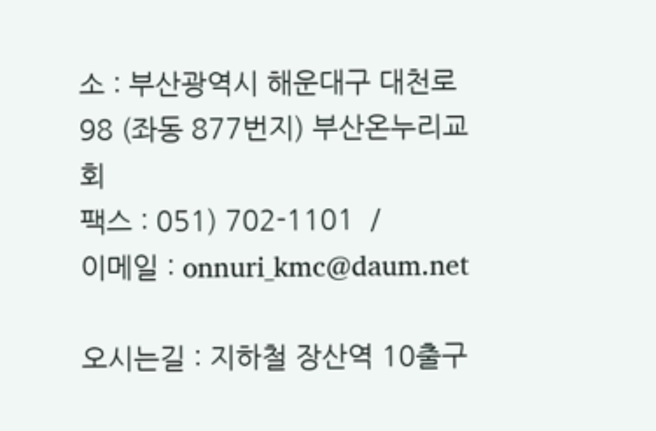소 : 부산광역시 해운대구 대천로 98 (좌동 877번지) 부산온누리교회
팩스 : 051) 702-1101  /
이메일 : onnuri_kmc@daum.net

오시는길 : 지하철 장산역 10출구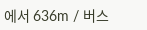에서 636m / 버스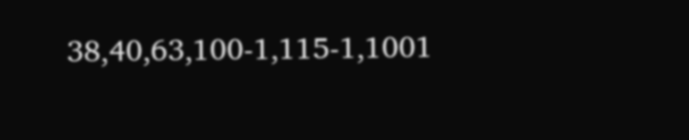38,40,63,100-1,115-1,1001